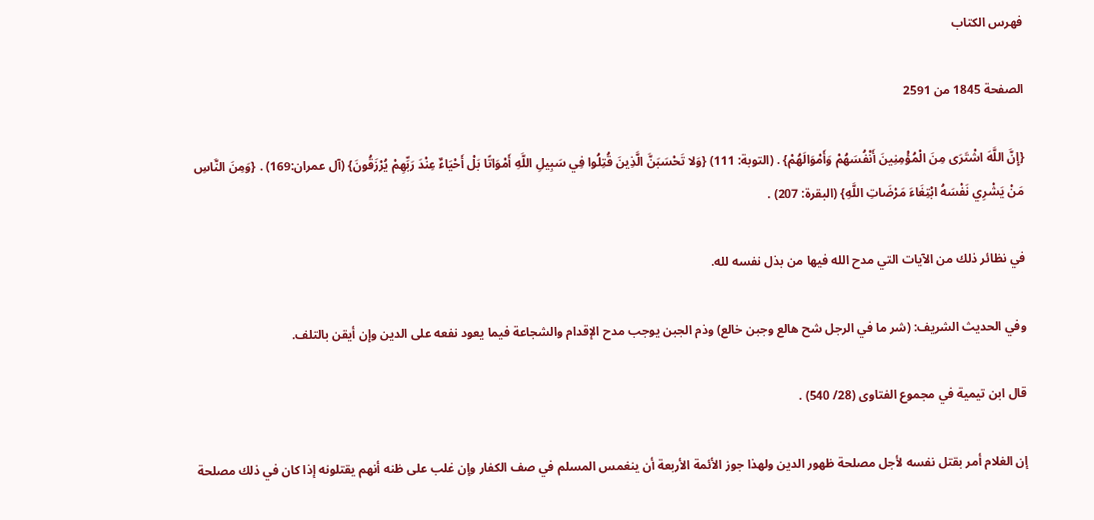فهرس الكتاب

الصفحة 1845 من 2591

{إِنَّ اللَّهَ اشْتَرَى مِنَ الْمُؤْمِنِينَ أَنْفُسَهُمْ وَأَمْوَالَهُمْ} . (التوبة: 111) {وَلا تَحْسَبَنَّ الَّذِينَ قُتِلُوا فِي سَبِيلِ اللَّهِ أَمْوَاتًا بَلْ أَحْيَاءٌ عِنْدَ رَبِّهِمْ يُرْزَقُونَ} (آل عمران:169) . {وَمِنَ النَّاسِ مَنْ يَشْرِي نَفْسَهُ ابْتِغَاءَ مَرْضَاتِ اللَّهِ} (البقرة: 207) .

في نظائر ذلك من الآيات التي مدح الله فيها من بذل نفسه لله.

وفي الحديث الشريف: (شر ما في الرجل شح هالع وجبن خالع) وذم الجبن يوجب مدح الإقدام والشجاعة فيما يعود نفعه على الدين وإن أيقن بالتلف.

قال ابن تيمية في مجموع الفتاوى (28/ 540) .

إن الغلام أمر بقتل نفسه لأجل مصلحة ظهور الدين ولهذا جوز الأئمة الأربعة أن ينغمس المسلم في صف الكفار وإن غلب على ظنه أنهم يقتلونه إذا كان في ذلك مصلحة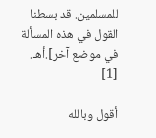للمسلمين. قد بسطنا القول في هذه المسألة في موضع آخر].أهـ. [1]

أقول وبالله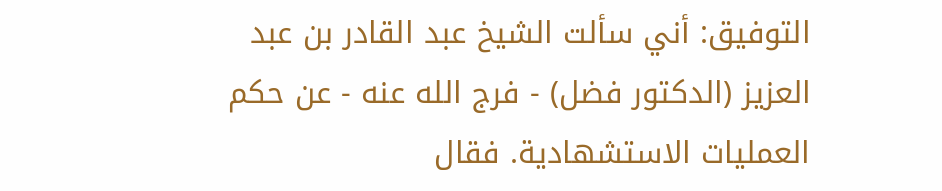التوفيق: أني سألت الشيخ عبد القادر بن عبد العزيز (الدكتور فضل) - فرج الله عنه - عن حكم العمليات الاستشهادية. فقال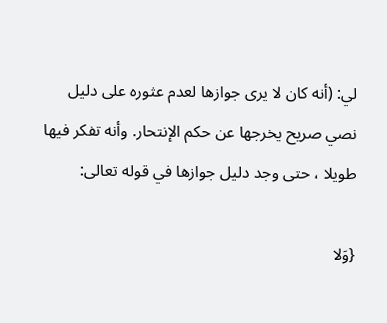لي: (أنه كان لا يرى جوازها لعدم عثوره على دليل نصي صريح يخرجها عن حكم الإنتحار. وأنه تفكر فيها طويلا ، حتى وجد دليل جوازها في قوله تعالى:

{وَلا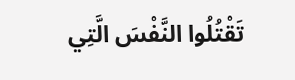تَقْتُلُوا النَّفْسَ الَّتِي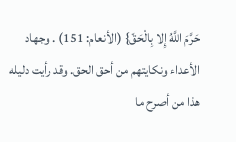حَرَّمَ اللَّهُ إِلا بِالْحَقّ} (الأنعام: 151) . وجهاد الأعداء ونكايتهم من أحق الحق. وقد رأيت دليله هذا من أصرح ما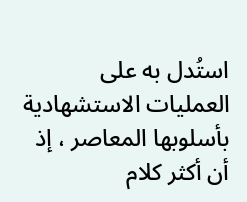استُدل به على العمليات الاستشهادية بأسلوبها المعاصر ، إذ أن أكثر كلام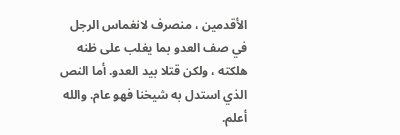الأقدمين ، منصرف لانغماس الرجل في صف العدو بما يغلب على ظنه هلكته ، ولكن قتلا بيد العدو. أما النص الذي استدل به شيخنا فهو عام. والله أعلم.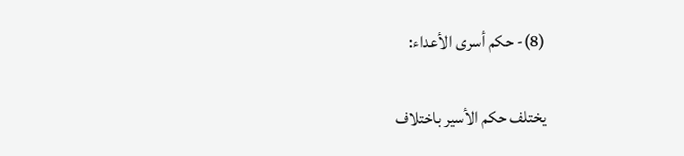(8)- حكم أسرى الأعداء:

يختلف حكم الأسير باختلاف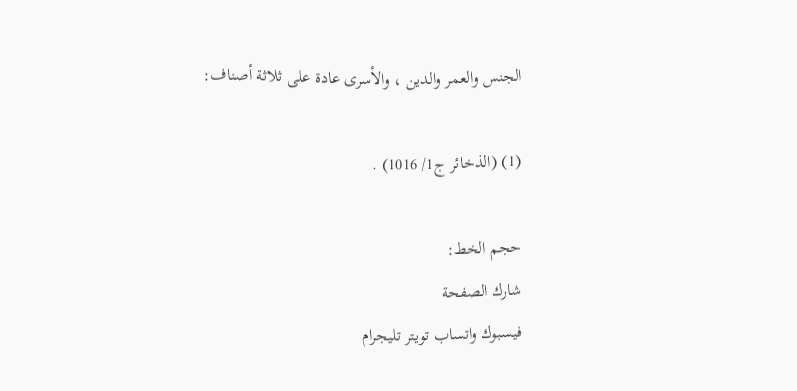الجنس والعمر والدين ، والأسرى عادة على ثلاثة أصناف:

(1) (الذخائر ج1/ 1016) .

حجم الخط:
شارك الصفحة
فيسبوك واتساب تويتر تليجرام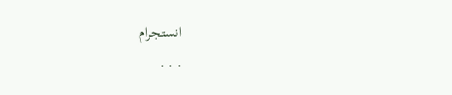انستجرام
. . .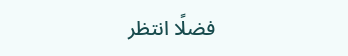فضلًا انتظر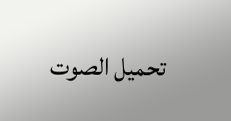تحميل الصوت